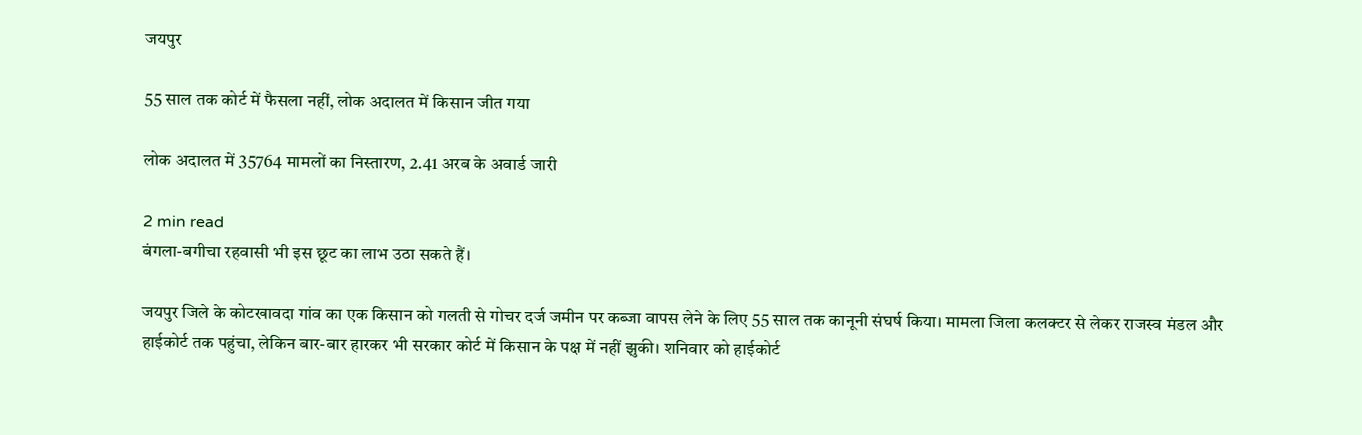जयपुर

55 साल तक कोर्ट में फैसला नहीं, लोक अदालत में किसान जीत गया

लोक अदालत में 35764 मामलों का निस्तारण, 2.41 अरब के अवार्ड जारी

2 min read
बंगला-बगीचा रहवासी भी इस छूट का लाभ उठा सकते हैं।

जयपुर जिले के कोटखावदा गांव का एक किसान को गलती से गोचर दर्ज जमीन पर कब्जा वापस लेने के लिए 55 साल तक कानूनी संघर्ष किया। मामला जिला कलक्टर से लेकर राजस्व मंडल और हाईकोर्ट तक पहुंचा, लेकिन बार-बार हारकर भी सरकार कोर्ट में किसान के पक्ष में नहीं झुकी। शनिवार को हाईकोर्ट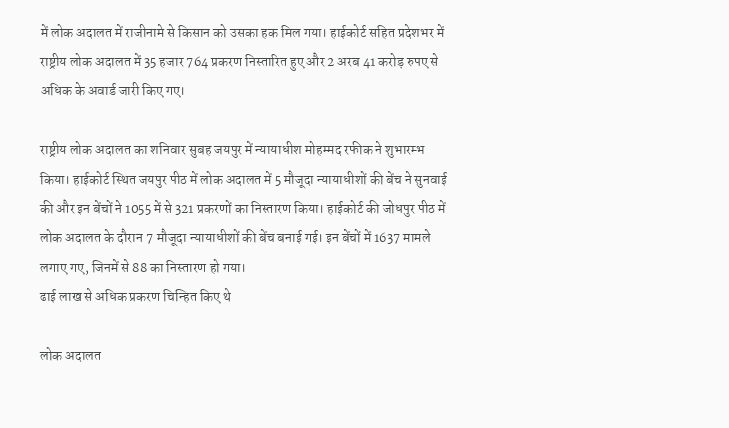में लोक अदालत में राजीनामे से किसान को उसका हक मिल गया। हाईकोर्ट सहित प्रदेशभर में राष्ट्रीय लोक अदालत में 35 हजार 764 प्रकरण निस्तारित हुए और 2 अरब 41 करोड़ रुपए से अधिक के अवार्ड जारी किए गए।

राष्ट्रीय लोक अदालत का शनिवार सुबह जयपुर में न्यायाधीश मोहम्मद रफीक ने शुभारम्भ किया। हाईकोर्ट स्थित जयपुर पीठ में लोक अदालत में 5 मौजूदा न्यायाधीशों की बेंच ने सुनवाई की और इन बेंचों ने 1055 में से 321 प्रकरणों का निस्तारण किया। हाईकोर्ट की जोधपुर पीठ में लोक अदालत के दौरान 7 मौजूदा न्यायाधीशों की बेंच बनाई गई। इन बेंचों में 1637 मामले लगाए गए, जिनमें से 88 का निस्तारण हो गया।
ढाई लाख से अधिक प्रकरण चिन्हित किए थे

लोक अदालत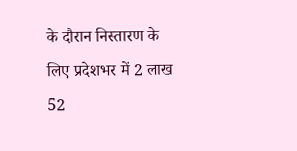के दौरान निस्तारण के लिए प्रदेशभर में 2 लाख 52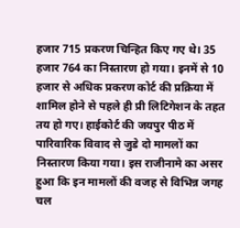हजार 715 प्रकरण चिन्हित किए गए थे। 35 हजार 764 का निस्तारण हो गया। इनमें से 10 हजार से अधिक प्रकरण कोर्ट की प्रक्रिया में शामिल होने से पहले ही प्री लिटिगेशन के तहत तय हो गए। हाईकोर्ट की जयपुर पीठ में पारिवारिक विवाद से जुडे दो मामलों का निस्तारण किया गया। इस राजीनामे का असर हुआ कि इन मामलों की वजह से विभिन्न जगह चल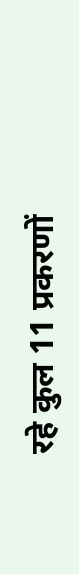रहे कुल 11 प्रकरणों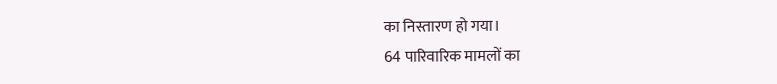का निस्तारण हो गया।
64 पारिवारिक मामलों का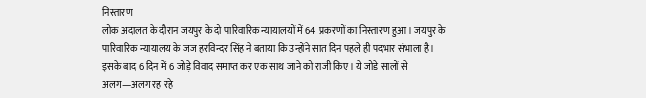निस्तारण
लोक अदालत के दौरान जयपुर के दो पारिवारिक न्यायालयों में 64 प्रकरणों का निस्तारण हुआ। जयपुर के पारिवारिक न्यायालय के जज हरविन्दर सिंह ने बताया कि उन्होंने सात दिन पहले ही पदभार संभाला है। इसके बाद 6 दिन में 6 जोड़े विवाद समाप्त कर एक साथ जाने को राजी किए। ये जोडे सालों से अलग—अलग रह रहे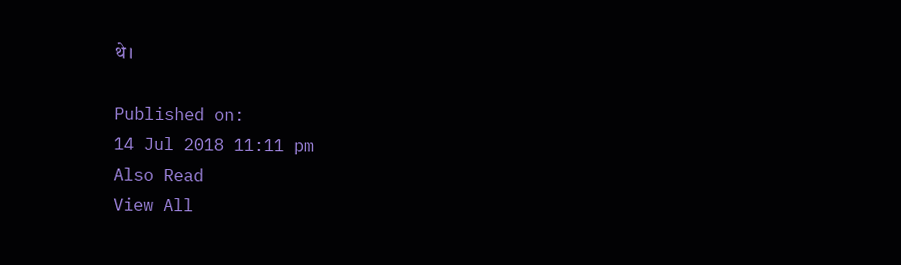थे।

Published on:
14 Jul 2018 11:11 pm
Also Read
View All